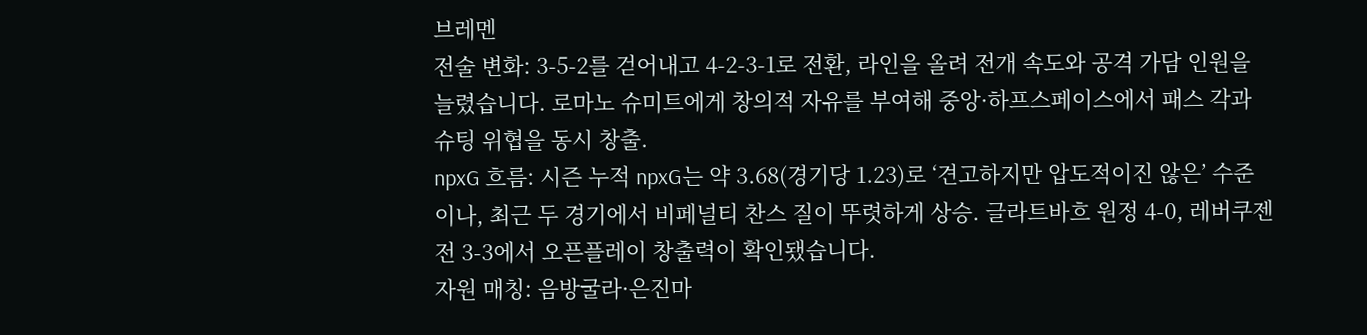브레멘
전술 변화: 3-5-2를 걷어내고 4-2-3-1로 전환, 라인을 올려 전개 속도와 공격 가담 인원을 늘렸습니다. 로마노 슈미트에게 창의적 자유를 부여해 중앙·하프스페이스에서 패스 각과 슈팅 위협을 동시 창출.
npxG 흐름: 시즌 누적 npxG는 약 3.68(경기당 1.23)로 ‘견고하지만 압도적이진 않은’ 수준이나, 최근 두 경기에서 비페널티 찬스 질이 뚜렷하게 상승. 글라트바흐 원정 4-0, 레버쿠젠전 3-3에서 오픈플레이 창출력이 확인됐습니다.
자원 매칭: 음방굴라·은진마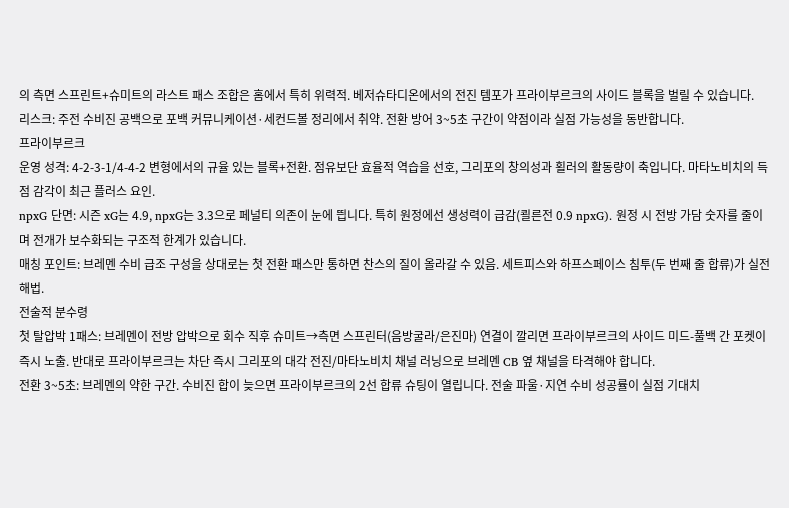의 측면 스프린트+슈미트의 라스트 패스 조합은 홈에서 특히 위력적. 베저슈타디온에서의 전진 템포가 프라이부르크의 사이드 블록을 벌릴 수 있습니다.
리스크: 주전 수비진 공백으로 포백 커뮤니케이션·세컨드볼 정리에서 취약. 전환 방어 3~5초 구간이 약점이라 실점 가능성을 동반합니다.
프라이부르크
운영 성격: 4-2-3-1/4-4-2 변형에서의 규율 있는 블록+전환. 점유보단 효율적 역습을 선호, 그리포의 창의성과 횔러의 활동량이 축입니다. 마타노비치의 득점 감각이 최근 플러스 요인.
npxG 단면: 시즌 xG는 4.9, npxG는 3.3으로 페널티 의존이 눈에 띕니다. 특히 원정에선 생성력이 급감(쾰른전 0.9 npxG). 원정 시 전방 가담 숫자를 줄이며 전개가 보수화되는 구조적 한계가 있습니다.
매칭 포인트: 브레멘 수비 급조 구성을 상대로는 첫 전환 패스만 통하면 찬스의 질이 올라갈 수 있음. 세트피스와 하프스페이스 침투(두 번째 줄 합류)가 실전 해법.
전술적 분수령
첫 탈압박 1패스: 브레멘이 전방 압박으로 회수 직후 슈미트→측면 스프린터(음방굴라/은진마) 연결이 깔리면 프라이부르크의 사이드 미드-풀백 간 포켓이 즉시 노출. 반대로 프라이부르크는 차단 즉시 그리포의 대각 전진/마타노비치 채널 러닝으로 브레멘 CB 옆 채널을 타격해야 합니다.
전환 3~5초: 브레멘의 약한 구간. 수비진 합이 늦으면 프라이부르크의 2선 합류 슈팅이 열립니다. 전술 파울·지연 수비 성공률이 실점 기대치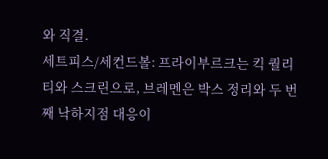와 직결.
세트피스/세컨드볼: 프라이부르크는 킥 퀄리티와 스크린으로, 브레멘은 박스 정리와 두 번째 낙하지점 대응이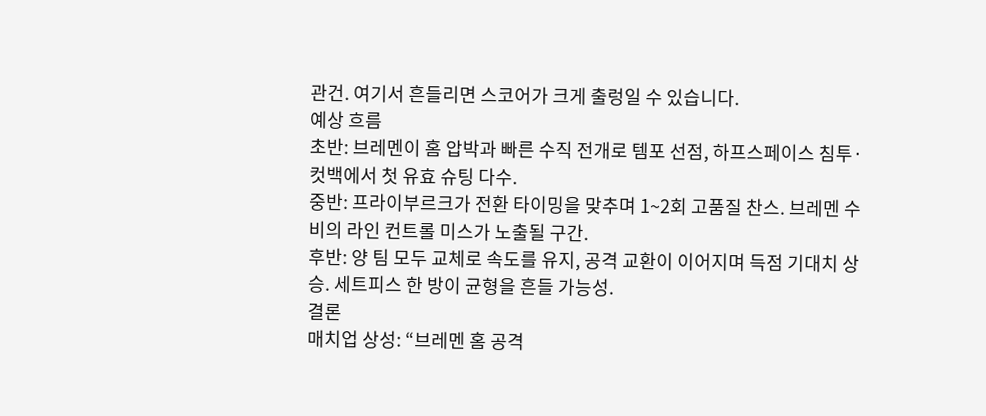관건. 여기서 흔들리면 스코어가 크게 출렁일 수 있습니다.
예상 흐름
초반: 브레멘이 홈 압박과 빠른 수직 전개로 템포 선점, 하프스페이스 침투·컷백에서 첫 유효 슈팅 다수.
중반: 프라이부르크가 전환 타이밍을 맞추며 1~2회 고품질 찬스. 브레멘 수비의 라인 컨트롤 미스가 노출될 구간.
후반: 양 팀 모두 교체로 속도를 유지, 공격 교환이 이어지며 득점 기대치 상승. 세트피스 한 방이 균형을 흔들 가능성.
결론
매치업 상성: “브레멘 홈 공격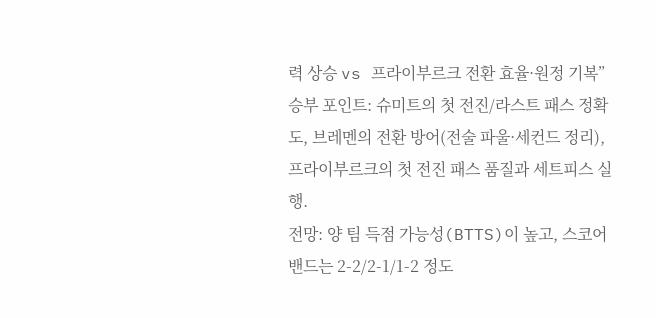력 상승 vs 프라이부르크 전환 효율·원정 기복”
승부 포인트: 슈미트의 첫 전진/라스트 패스 정확도, 브레멘의 전환 방어(전술 파울·세컨드 정리), 프라이부르크의 첫 전진 패스 품질과 세트피스 실행.
전망: 양 팀 득점 가능성(BTTS)이 높고, 스코어 밴드는 2-2/2-1/1-2 정도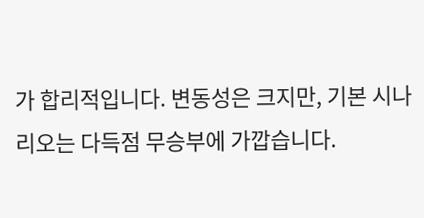가 합리적입니다. 변동성은 크지만, 기본 시나리오는 다득점 무승부에 가깝습니다.